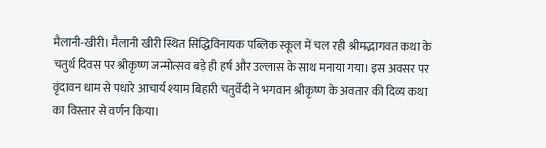मैलानी-खीरी। मैलानी खीरी स्थित सिद्धिविनायक पब्लिक स्कूल में चल रही श्रीमद्भागवत कथा के चतुर्थ दिवस पर श्रीकृष्ण जन्मोत्सव बड़े ही हर्ष और उल्लास के साथ मनाया गया। इस अवसर पर वृंदावन धाम से पधारे आचार्य श्याम बिहारी चतुर्वेदी ने भगवान श्रीकृष्ण के अवतार की दिव्य कथा का विस्तार से वर्णन किया।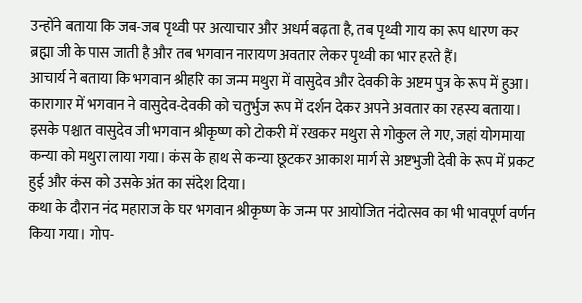उन्होंने बताया कि जब-जब पृथ्वी पर अत्याचार और अधर्म बढ़ता है, तब पृथ्वी गाय का रूप धारण कर ब्रह्मा जी के पास जाती है और तब भगवान नारायण अवतार लेकर पृथ्वी का भार हरते हैं।
आचार्य ने बताया कि भगवान श्रीहरि का जन्म मथुरा में वासुदेव और देवकी के अष्टम पुत्र के रूप में हुआ। कारागार में भगवान ने वासुदेव-देवकी को चतुर्भुज रूप में दर्शन देकर अपने अवतार का रहस्य बताया। इसके पश्चात वासुदेव जी भगवान श्रीकृष्ण को टोकरी में रखकर मथुरा से गोकुल ले गए, जहां योगमाया कन्या को मथुरा लाया गया। कंस के हाथ से कन्या छूटकर आकाश मार्ग से अष्टभुजी देवी के रूप में प्रकट हुई और कंस को उसके अंत का संदेश दिया।
कथा के दौरान नंद महाराज के घर भगवान श्रीकृष्ण के जन्म पर आयोजित नंदोत्सव का भी भावपूर्ण वर्णन किया गया। गोप-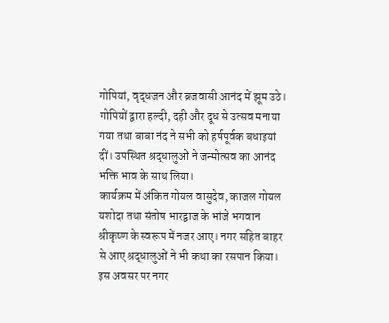गोपियां, वृद्धजन और ब्रजवासी आनंद में झूम उठे। गोपियों द्वारा हल्दी, दही और दूध से उत्सव मनाया गया तथा बाबा नंद ने सभी को हर्षपूर्वक बधाइयां दीं। उपस्थित श्रद्धालुओं ने जन्मोत्सव का आनंद भक्ति भाव के साथ लिया।
कार्यक्रम में अंकित गोयल वासुदेव, काजल गोयल यशोदा तथा संतोष भारद्वाज के भांजे भगवान श्रीकृष्ण के स्वरूप में नजर आए। नगर सहित बाहर से आए श्रद्धालुओं ने भी कथा का रसपान किया। इस अवसर पर नगर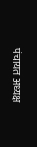पंचायत अध्यक्ष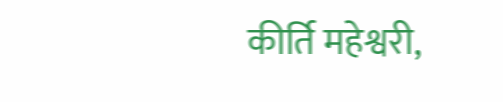कीर्ति महेश्वरी,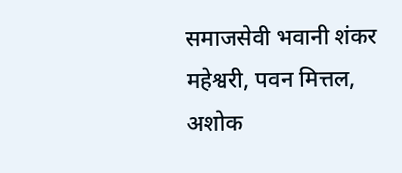समाजसेवी भवानी शंकर महेश्वरी, पवन मित्तल, अशोक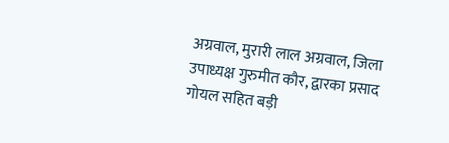अग्रवाल, मुरारी लाल अग्रवाल, जिला उपाध्यक्ष गुरुमीत कौर, द्वारका प्रसाद गोयल सहित बड़ी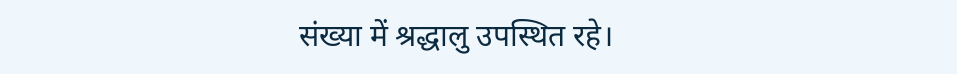संख्या में श्रद्धालु उपस्थित रहे।